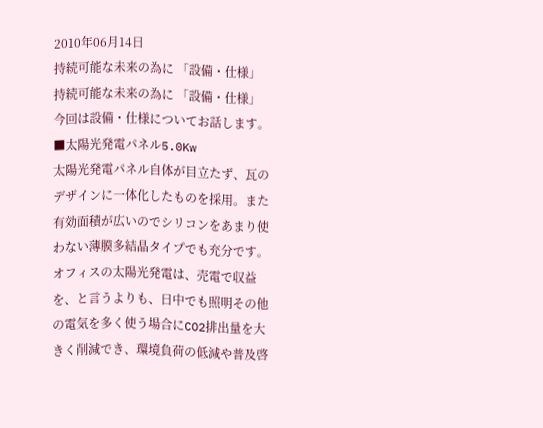2010年06月14日
持続可能な未来の為に 「設備・仕様」
持続可能な未来の為に 「設備・仕様」
今回は設備・仕様についてお話します。
■太陽光発電パネル5.0Kw
太陽光発電パネル自体が目立たず、瓦のデザインに一体化したものを採用。また有効面積が広いのでシリコンをあまり使わない薄膜多結晶タイプでも充分です。
オフィスの太陽光発電は、売電で収益を、と言うよりも、日中でも照明その他の電気を多く使う場合にCO2排出量を大きく削減でき、環境負荷の低減や普及啓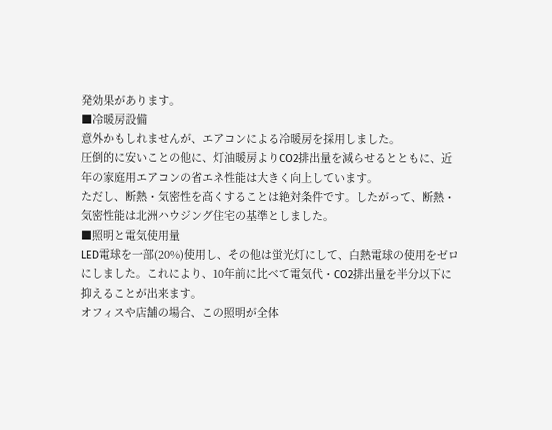発効果があります。
■冷暖房設備
意外かもしれませんが、エアコンによる冷暖房を採用しました。
圧倒的に安いことの他に、灯油暖房よりCO2排出量を減らせるとともに、近年の家庭用エアコンの省エネ性能は大きく向上しています。
ただし、断熱・気密性を高くすることは絶対条件です。したがって、断熱・気密性能は北洲ハウジング住宅の基準としました。
■照明と電気使用量
LED電球を一部(20%)使用し、その他は蛍光灯にして、白熱電球の使用をゼロにしました。これにより、10年前に比べて電気代・CO2排出量を半分以下に抑えることが出来ます。
オフィスや店舗の場合、この照明が全体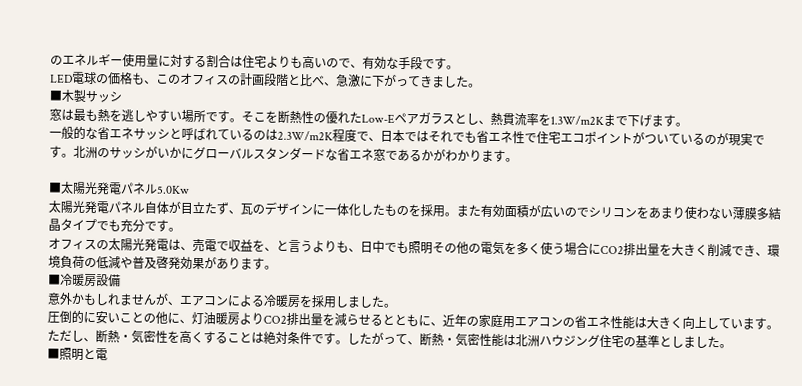のエネルギー使用量に対する割合は住宅よりも高いので、有効な手段です。
LED電球の価格も、このオフィスの計画段階と比べ、急激に下がってきました。
■木製サッシ
窓は最も熱を逃しやすい場所です。そこを断熱性の優れたLow-Eペアガラスとし、熱貫流率を1.3W/m2Kまで下げます。
一般的な省エネサッシと呼ばれているのは2.3W/m2K程度で、日本ではそれでも省エネ性で住宅エコポイントがついているのが現実です。北洲のサッシがいかにグローバルスタンダードな省エネ窓であるかがわかります。

■太陽光発電パネル5.0Kw
太陽光発電パネル自体が目立たず、瓦のデザインに一体化したものを採用。また有効面積が広いのでシリコンをあまり使わない薄膜多結晶タイプでも充分です。
オフィスの太陽光発電は、売電で収益を、と言うよりも、日中でも照明その他の電気を多く使う場合にCO2排出量を大きく削減でき、環境負荷の低減や普及啓発効果があります。
■冷暖房設備
意外かもしれませんが、エアコンによる冷暖房を採用しました。
圧倒的に安いことの他に、灯油暖房よりCO2排出量を減らせるとともに、近年の家庭用エアコンの省エネ性能は大きく向上しています。
ただし、断熱・気密性を高くすることは絶対条件です。したがって、断熱・気密性能は北洲ハウジング住宅の基準としました。
■照明と電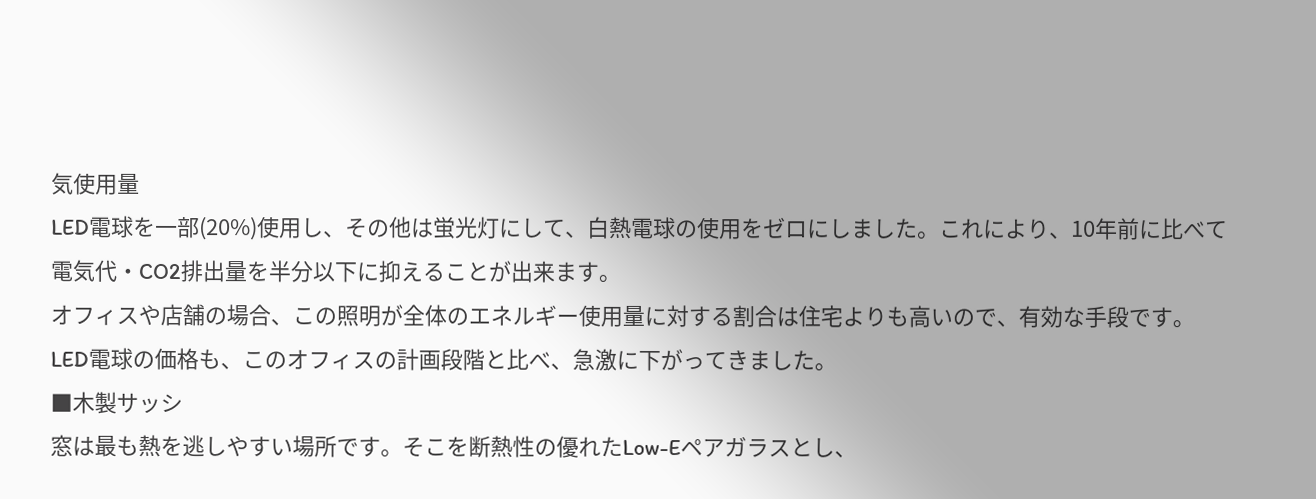気使用量
LED電球を一部(20%)使用し、その他は蛍光灯にして、白熱電球の使用をゼロにしました。これにより、10年前に比べて電気代・CO2排出量を半分以下に抑えることが出来ます。
オフィスや店舗の場合、この照明が全体のエネルギー使用量に対する割合は住宅よりも高いので、有効な手段です。
LED電球の価格も、このオフィスの計画段階と比べ、急激に下がってきました。
■木製サッシ
窓は最も熱を逃しやすい場所です。そこを断熱性の優れたLow-Eペアガラスとし、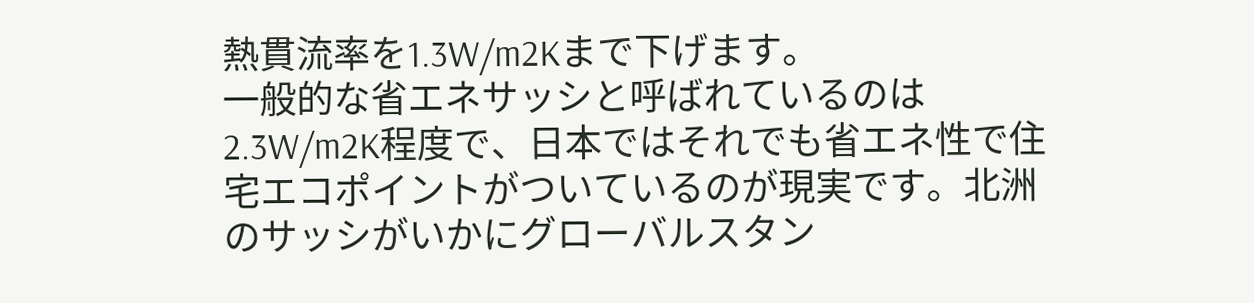熱貫流率を1.3W/m2Kまで下げます。
一般的な省エネサッシと呼ばれているのは2.3W/m2K程度で、日本ではそれでも省エネ性で住宅エコポイントがついているのが現実です。北洲のサッシがいかにグローバルスタン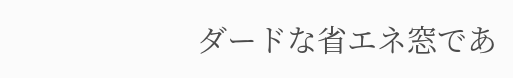ダードな省エネ窓であ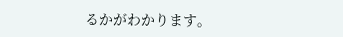るかがわかります。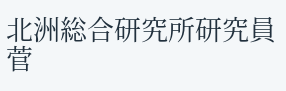北洲総合研究所研究員
菅